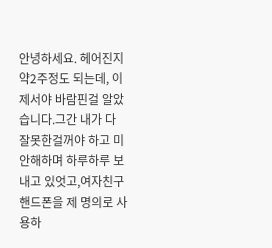안녕하세요. 헤어진지 약2주정도 되는데, 이제서야 바람핀걸 알았습니다.그간 내가 다 잘못한걸꺼야 하고 미안해하며 하루하루 보내고 있엇고,여자친구 핸드폰을 제 명의로 사용하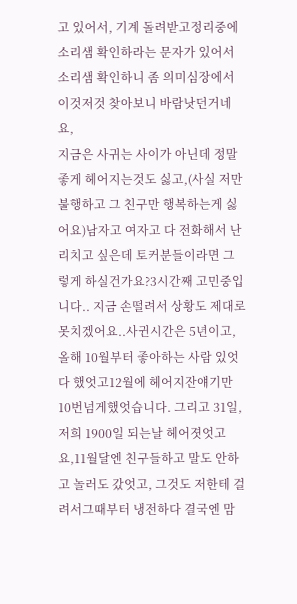고 있어서, 기계 돌려받고정리중에 소리샘 확인하라는 문자가 있어서 소리샘 확인하니 좀 의미심장에서 이것저것 찾아보니 바람낫던거네요,
지금은 사귀는 사이가 아닌데 정말 좋게 헤어지는것도 싫고,(사실 저만 불행하고 그 친구만 행복하는게 싫어요)남자고 여자고 다 전화해서 난리치고 싶은데 토커분들이라면 그렇게 하실건가요?3시간째 고민중입니다.. 지금 손떨려서 상황도 제대로 못치겠어요..사귄시간은 5년이고, 올해 10월부터 좋아하는 사람 있엇다 했엇고12월에 헤어지잔얘기만 10번넘게했엇습니다. 그리고 31일, 저희 1900일 되는날 헤어졋엇고요,11월달엔 친구들하고 말도 안하고 놀러도 갔엇고, 그것도 저한테 걸려서그때부터 냉전하다 결국엔 맘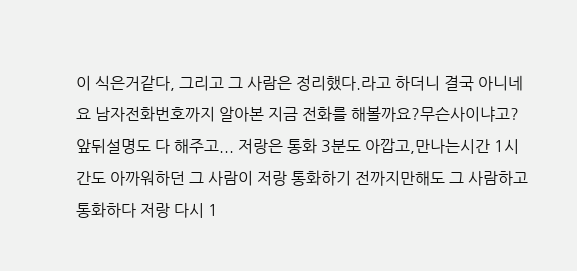이 식은거같다, 그리고 그 사람은 정리했다.라고 하더니 결국 아니네요 남자전화번호까지 알아본 지금 전화를 해볼까요?무슨사이냐고? 앞뒤설명도 다 해주고... 저랑은 통화 3분도 아깝고,만나는시간 1시간도 아까워하던 그 사람이 저랑 통화하기 전까지만해도 그 사람하고통화하다 저랑 다시 1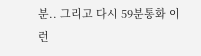분.. 그리고 다시 59분통화 이런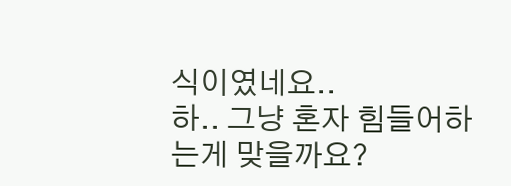식이였네요..
하.. 그냥 혼자 힘들어하는게 맞을까요?